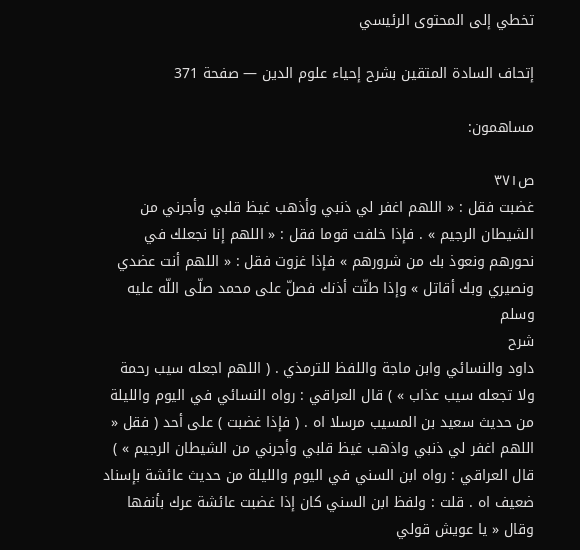تخطي إلى المحتوى الرئيسي

إتحاف السادة المتقين بشرح إحياء علوم الدين — صفحة 371

مساهمون:

ص٣٧١
غضبت فقل : « اللهم اغفر لي ذنبي وأذهب غيظ قلبي وأجرني من الشيطان الرجيم » . فإذا خلفت قوما فقل : « اللهم إنا نجعلك في نحورهم ونعوذ بك من شرورهم » فإذا غزوت فقل : « اللهم أنت عضدي ونصيري وبك أقاتل » وإذا طنّت أذنك فصلّ على محمد صلّى اللّه عليه وسلم
شرح
داود والنسائي وابن ماجة واللفظ للترمذي . ( اللهم اجعله سيب رحمة ولا تجعله سيب عذاب » ) قال العراقي : رواه النسائي في اليوم والليلة من حديث سعيد بن المسيب مرسلا اه . ( فإذا غضبت ) على أحد ( فقل « اللهم اغفر لي ذنبي واذهب غيظ قلبي وأجرني من الشيطان الرجيم » ) قال العراقي : رواه ابن السني في اليوم والليلة من حديث عائشة بإسناد ضعيف اه . قلت : ولفظ ابن السني كان إذا غضبت عائشة عرك بأنفها وقال « يا عويش قولي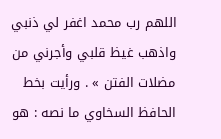اللهم رب محمد اغفر لي ذنبي واذهب غيظ قلبي وأجرني من مضلات الفتن » . ورأيت بخط الحافظ السخاوي ما نصه : هو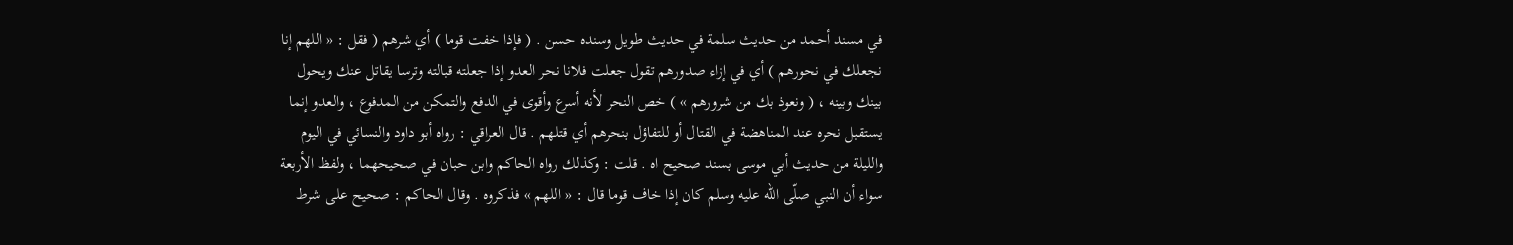في مسند أحمد من حديث سلمة في حديث طويل وسنده حسن . ( فإذا خفت قوما ) أي شرهم ( فقل : « اللهم إنا نجعلك في نحورهم ) أي في إزاء صدورهم تقول جعلت فلانا نحر العدو إذا جعلته قبالته وترسا يقاتل عنك ويحول بينك وبينه ، ( ونعوذ بك من شرورهم » ) خص النحر لأنه أسرع وأقوى في الدفع والتمكن من المدفوع ، والعدو إنما يستقبل نحره عند المناهضة في القتال أو للتفاؤل بنحرهم أي قتلهم . قال العراقي : رواه أبو داود والنسائي في اليوم والليلة من حديث أبي موسى بسند صحيح اه . قلت : وكذلك رواه الحاكم وابن حبان في صحيحهما ، ولفظ الأربعة سواء أن النبي صلّى اللّه عليه وسلم كان إذا خاف قوما قال : « اللهم » فذكروه . وقال الحاكم : صحيح على شرط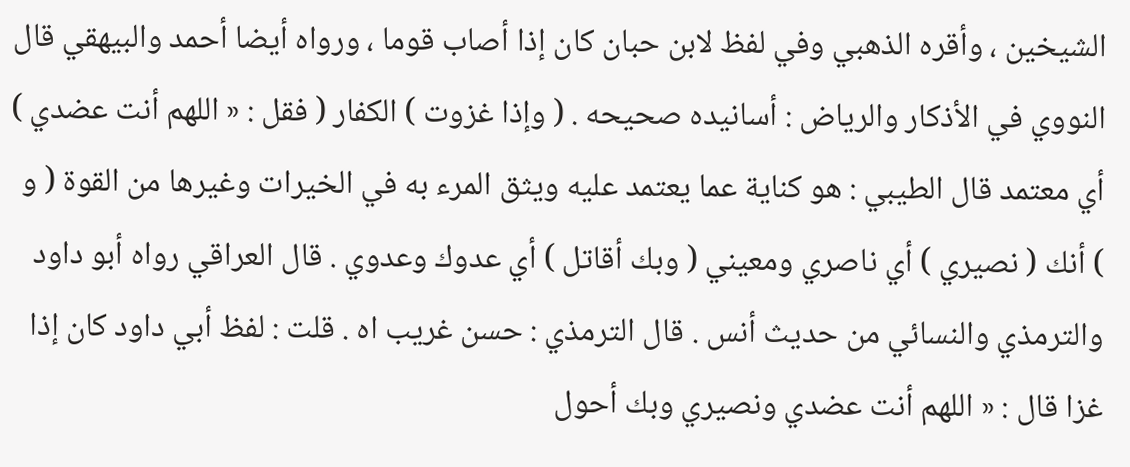الشيخين ، وأقره الذهبي وفي لفظ لابن حبان كان إذا أصاب قوما ، ورواه أيضا أحمد والبيهقي قال النووي في الأذكار والرياض : أسانيده صحيحه . ( وإذا غزوت ) الكفار ( فقل : « اللهم أنت عضدي ) أي معتمد قال الطيبي : هو كناية عما يعتمد عليه ويثق المرء به في الخيرات وغيرها من القوة ( و ) أنك ( نصيري ) أي ناصري ومعيني ( وبك أقاتل ) أي عدوك وعدوي . قال العراقي رواه أبو داود والترمذي والنسائي من حديث أنس . قال الترمذي : حسن غريب اه . قلت : لفظ أبي داود كان إذا غزا قال : « اللهم أنت عضدي ونصيري وبك أحول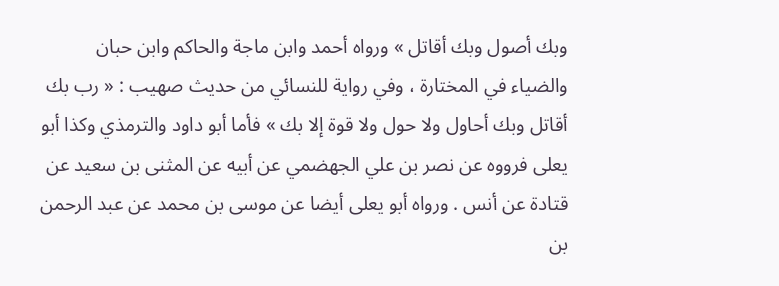وبك أصول وبك أقاتل » ورواه أحمد وابن ماجة والحاكم وابن حبان والضياء في المختارة ، وفي رواية للنسائي من حديث صهيب : « رب بك أقاتل وبك أحاول ولا حول ولا قوة إلا بك » فأما أبو داود والترمذي وكذا أبو يعلى فرووه عن نصر بن علي الجهضمي عن أبيه عن المثنى بن سعيد عن قتادة عن أنس . ورواه أبو يعلى أيضا عن موسى بن محمد عن عبد الرحمن بن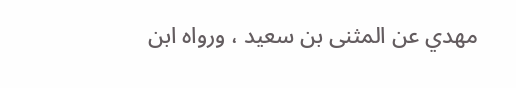مهدي عن المثنى بن سعيد ، ورواه ابن